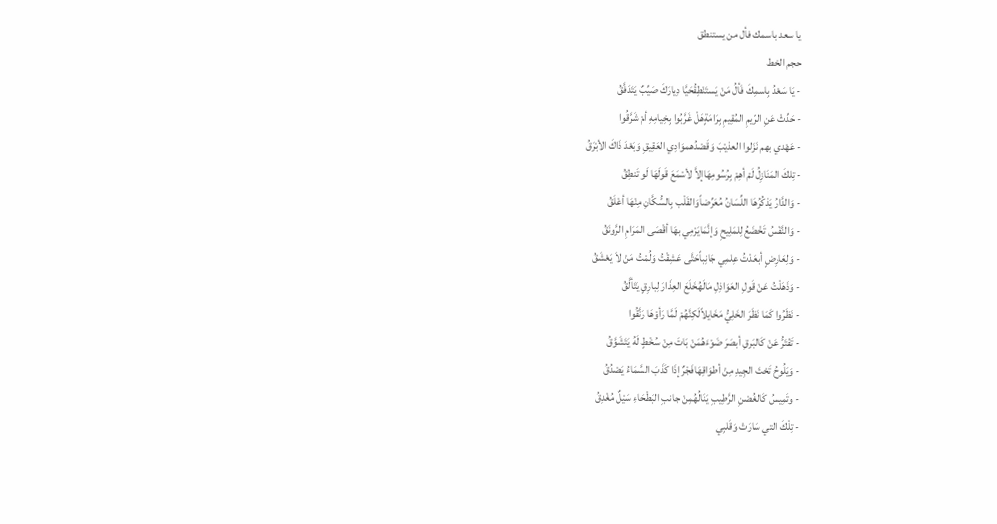يا سعد باسمك فأل من يستنطق
حجم الخط
- يَا سَعْدُ بِاسمِكَ فَألُ مَنْ يَستَنْطِقُحَيَّا دِيارَكَ صَيِّبٌ يَتَدَفَّقُ
- حَدِّثْ عَنِ الرّيمِ المُقِيمِ بِرَامَةٍهَلْ غَرَّبُوا بِخِيامِهِ أمْ شَرَّقُوا
- عَهْدي بهم نَزَلوا العذيْبَ وَقَصْدُهموَادِي العَقِيقِ وَبَعْدَ ذَاكَ الأبْرَقُ
- تِلكَ المَنَازِلُ لَمْ أهِمْ بِرُسُومِهَاإلاَّ لأسْمَعَ قَولَهَا لَو تَنطِقُ
- وَالدَّارُ يَذكُرُهَا اللِّسَانُ مُعَرِّضاًوَالقَلْب بِالسُّكَّانِ مِنْهَا أعْلَقُ
- وَالنَّفْسُ تَخْضَعُ لِلمَلِيحِ وَإنَّمَايَرْمِي بهَا أقْصَى المَرَامِ الرَّونَقُ
- وَلِعَارِضٍ أبعَدْتُ عِلمِي جَانِباًحَتَّى عَشِقْتُ وَلُمْتُ مَنْ لاَ يَعْشَقُ
- وَذَهَلْتُ عَنْ قَولِ العَوَاذِلِ مَالَهُخَلَعَ العِذَارَ لِبارِقٍ يَتَألَّقُ
- نَظَرُوا كَمَا نَظَرَ الخَلِيُّ مَخَايلاًلَكِنَّهُمْ لَمَّا رَأوْهَا رَنَّقُوا
- تَفْتَرُّ عَنْ كَالبَرقِ أبصَرَ ضَوْءَهُمَنْ بَاتَ مِنْ سُخْطٍ لَهُ يَتَشَوَّقُ
- وَيَلُوحُ تَحْتَ الجِيدِ مِنْ أطوَاقِهَافَجْرٌ إذَا كَذَبَ السَّمَاءُ يَصْدُقُ
- وتَمِيسُ كَالغُصْنِ الرَّطِيبِ يَنَالُهُمِنْ جانبِ البَطْحَاءِ سَيْلٌ مُغْدِقُ
- تِلْكَ التي سَارَتْ وَقَلبِي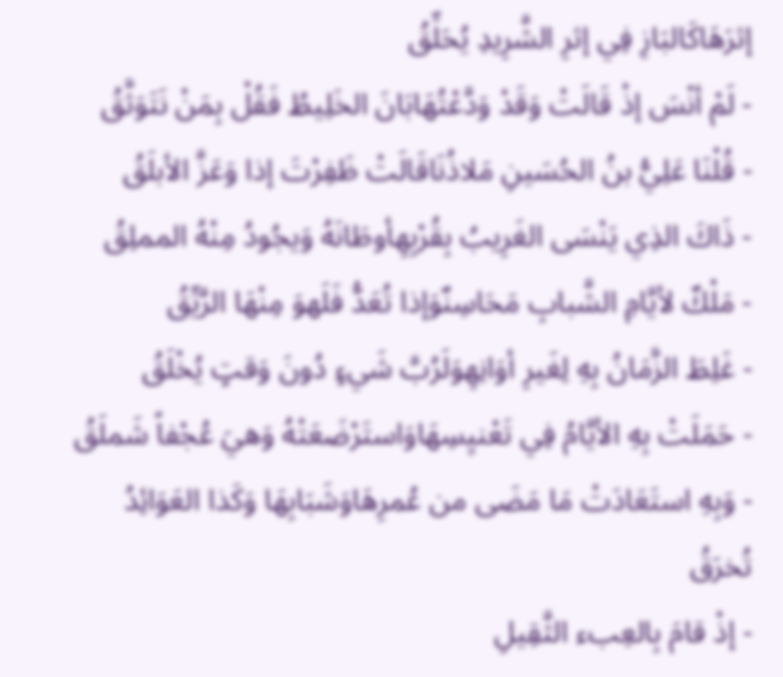إثرَهَاكَالبَازِ فِي إثرِ الشَّرِيدِ يُحَلِّقُ
- لَمْ أنْسَ إذْ قَالَتْ وَقَدْ وَدَّعْتُهَابَانَ الخَلِيطُ فَقُلْ بِمَنْ نَتَوَثَّقُ
- قُلْنَا عَلِيُّ بنُ الحُسَينِ مَلاذُنَاقَالَتْ ظَفِرْتَ إذا وَعَزَّ الأبلَقُ
- ذَاكَ الذِي يَنْسَى الغَرِيبُ بِقُرْبِهِأوطَانَهُ وَيجُودُ مِنْهُ المملِقُ
- مَلْكٌ لأيَّامِ الشَّبابِ مَحَاسِنٌوَإذا تُعَدُّ فَلَهوَ مِنْهَا الرَّيِّقُ
- غَلِطَ الزَّمَانُ بِهِ لِغَيرِ أوَانِهِوَلَرُبَّ شَيءٍ دُونَ وَقتٍ يُخْلَقُ
- حَمَلَتْ بِهِ الأيَّامُ فِي تَعْنيِسِهَاوَاستَرْضَعَتْهُ وَهيَ عُجْفاً شَملَقُ
- وَبِهِ استَعَادَتْ مَا مَضَى من عُمرِهَاوَشَبَابِهَا وَكَذا العَوَائِدُ تُخرَقُ
- إذْ قامَ بِالعِبء الثَّقِيلِ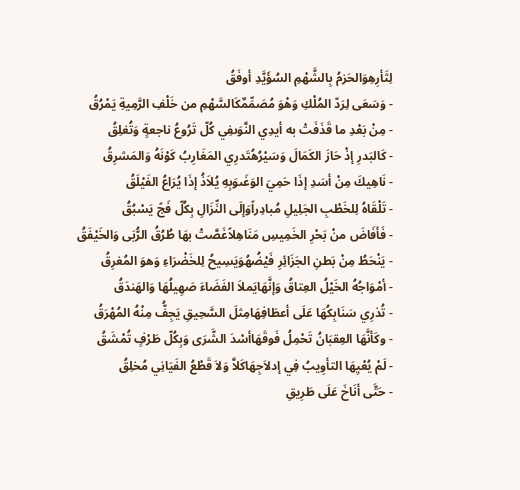لِثَأرِهِوَالحَزمُ بِالشَّهْمِ السُؤَيَّدِ أوفَقُ
- وَسَعَى لِرَدّ المُلْكِ وَهْوَ مُصَمِّمٌكَالسَّهْمِ من خَلْفِ الرَّمِيةِ يَمْرُقُ
- مِنْ بَعْدِ ما قَذَفَتْ به أيدِي النَّوَىفِي كُلّ تَرُوعُ ناجعةٍ وَتُغلِقُ
- كَالبَدرِ إذْ حَازَ الكَمَالَ وَسَيْرُهُتَدرِي المَغَارِبُ كَوْنَهُ وَالمَشرِقُ
- نَاهِيكَ مِنْ أسَدِ إذَا حَمِيَ الوَغَىوَبِهِ يُلاَذُ إذَا يُرَاعُ الفَيْلَقُ
- تَلْقَاهُ لِلخَطْبِ الجَلِيلِ مُبادِراًوَإلَى النِّزَالِ بِكُلّ فَجً يَسْبُقُ
- فَأفَاضَ منْ بَحْرِ الخَمِيسِ مَنَاهِلاًغَصَّتْ بهَا طُرُقُ الرُّبَى وَالخَيْفَقُ
- يَنْحَطُ مِنْ بَطنِ الجَزَائِرِ فَيْضُهُوَيَسِيحُ لِلخَضْرَاءِ وَهوَ المُغرِقُ
- أمْوَاجُهُ الخَيْلُ العِتاقُ وَإنَّهَايَملاَ الفَضَاءَ صَهِيلُهَا وَالهَندَقُ
- تُذرِي سَنَابِكُهَا عَلَى أعطَافِهَامِثلَ السَّحِيقِ يَجِفُّ مِنْهُ المُهْرَقُ
- وكَأنَّهَا العِقبَانُ تَحْمِلُ فَوقَهَاأسْدَ الشَّرَى وَبِكُلّ طَرْفٍ تُمْشَقُ
- لَمْ يُعْيِهَا التأوِيبُ فِي إدلاَجِهَاكَلاَّ وَلاَ قَطْعُ الفَيَانِي مُخلِقُ
- حَتَّى أنَاخَ عَلَى طَرِيقِ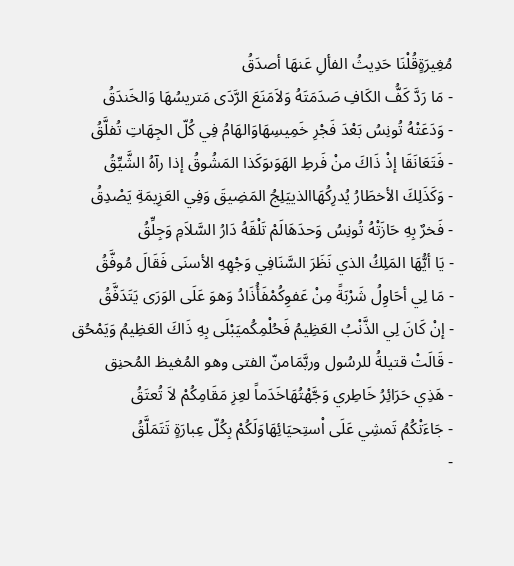مُغِيرَةٍقُلْنَا حَدِيثُ الفألِ عَنهَا أصدَقُ
- مَا رَدَّ كَفُّ الكَافِ صَدَمَتَهُ وَلاَمَنَعَ الرَّدَى مَتريسُهَا وَالخَندَقُ
- وَدَعَتْهُ تُونِسُ بَعْدَ فَجْرِ خَمِيسِهَاوَالهَامُ فِي كُلّ الجِهَاتِ تُفلَّقُ
- فَتَعَانَقَا إذْ ذَاكَ منْ فَرطِ الهَوَىوَكَذا المَشُوقُ إذا رآهُ الشَّيِّقُ
- وَكَذَلِكَ الأخطَارُ يُدرِكُهَاالذييَلِجُ المَضِيقَ وَفِي العَزِيمَةِ يَصْدِقُ
- فَخرٌ بِهِ حَازَتْهُ تُونِسُ وَحدَهَالَمْ تَلْقَهُ دَارُ السَّلاَمِ وَجِلِّقُ
- يَا أيُّهَا المَلِكُ الذي نَظَرَ السَّنَافِي وَجْهِهِ الأسنَى فَقَالَ مُوفَّقُ
- مَا لِي أحَاوِلُ شَرْبَةً مِنْ عَفوِكُمْفَأُذَادُ وَهوَ عَلَى الوَرَى يَتَدَفَّقُ
- إنْ كَانَ لِي الذَّنْبُ العَظِيمُ فَحُلْمِكُميَبْلَى بِهِ ذَاكَ العَظِيمُ وَيَمْحُق
- قَالَتْ قتيلةُ للرسُول وربَّمَامنّ الفتى وهو المُغيظ المُحنِق
- هَذِي حَرَائِرُ خَاطِري وَجَّهْتُهَاخَدَماً لعِزِ مَقَامِكُمْ لاَ تُعتَقُ
- جَاءَتْكُمُ تَمشِي عَلَى اْستِحيَائِهَاوَلَكُمْ بِكُلّ عِبارَةٍ تَتَمَلَّقُ
-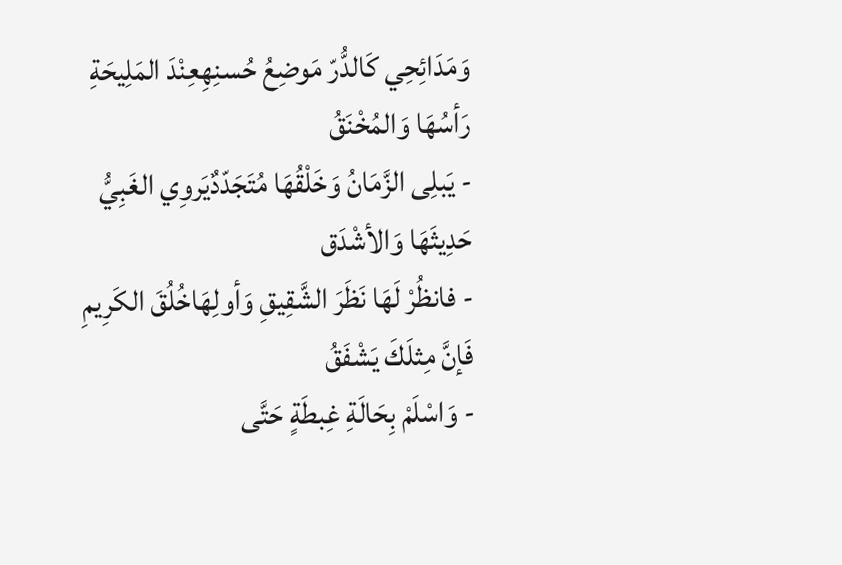وَمَدَائِحِي كَالدُّرّ مَوضِعُ حُسنِهِعِنْدَ المَلِيحَةِ رَأسُهَا وَالمُخْنَقُ
- يَبلِى الزَّمَانُ وَخَلْقُهَا مُتَجَدّدٌيَروِي الغَبِيُّ حَدِيثَهَا وَالأشْدَق
- فانظُرْ لَهَا نَظَرَ الشَّقِيقِ وَأولِهَاخُلُقَ الكَرِيمِ فَإنَّ مِثلَكَ يَشْفَقُ
- وَاسْلَمْ بِحَالَةِ غِبطَةٍ حَتَّى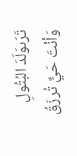تَرَىوَلَدَ البُتُولِ وَأنْتَ حَيٌّ تُرزَقُ